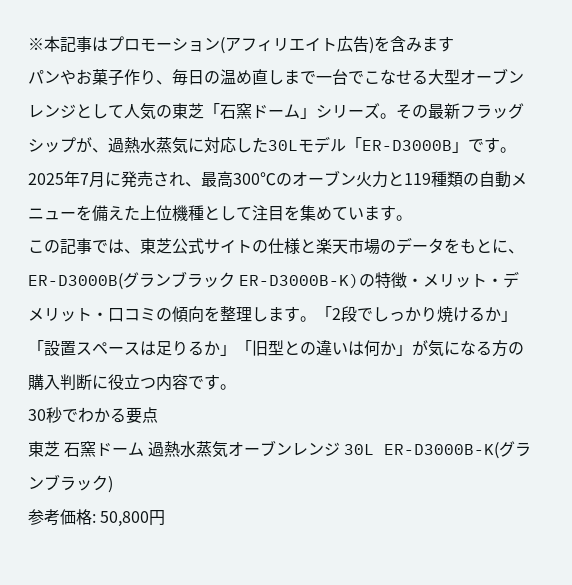※本記事はプロモーション(アフィリエイト広告)を含みます
パンやお菓子作り、毎日の温め直しまで一台でこなせる大型オーブンレンジとして人気の東芝「石窯ドーム」シリーズ。その最新フラッグシップが、過熱水蒸気に対応した30Lモデル「ER-D3000B」です。2025年7月に発売され、最高300℃のオーブン火力と119種類の自動メニューを備えた上位機種として注目を集めています。
この記事では、東芝公式サイトの仕様と楽天市場のデータをもとに、ER-D3000B(グランブラック ER-D3000B-K)の特徴・メリット・デメリット・口コミの傾向を整理します。「2段でしっかり焼けるか」「設置スペースは足りるか」「旧型との違いは何か」が気になる方の購入判断に役立つ内容です。
30秒でわかる要点
東芝 石窯ドーム 過熱水蒸気オーブンレンジ 30L ER-D3000B-K(グランブラック)
参考価格: 50,800円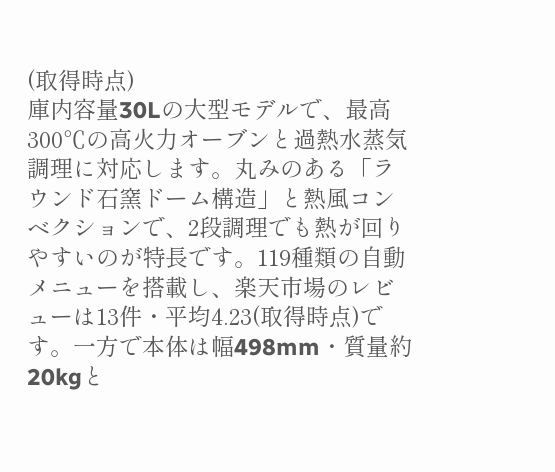(取得時点)
庫内容量30Lの大型モデルで、最高300℃の高火力オーブンと過熱水蒸気調理に対応します。丸みのある「ラウンド石窯ドーム構造」と熱風コンベクションで、2段調理でも熱が回りやすいのが特長です。119種類の自動メニューを搭載し、楽天市場のレビューは13件・平均4.23(取得時点)です。一方で本体は幅498mm・質量約20kgと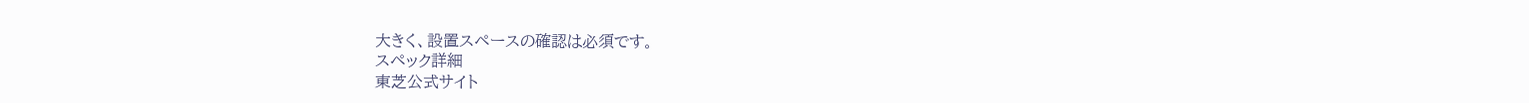大きく、設置スペースの確認は必須です。
スペック詳細
東芝公式サイト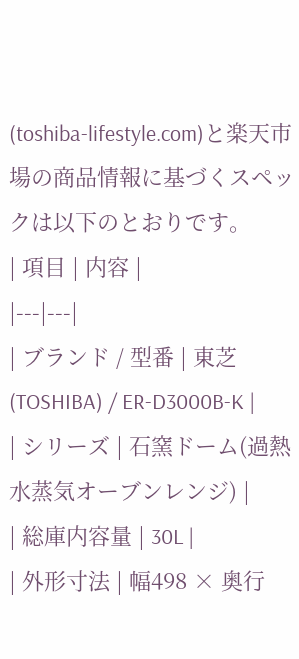(toshiba-lifestyle.com)と楽天市場の商品情報に基づくスペックは以下のとおりです。
| 項目 | 内容 |
|---|---|
| ブランド / 型番 | 東芝(TOSHIBA) / ER-D3000B-K |
| シリーズ | 石窯ドーム(過熱水蒸気オーブンレンジ) |
| 総庫内容量 | 30L |
| 外形寸法 | 幅498 × 奥行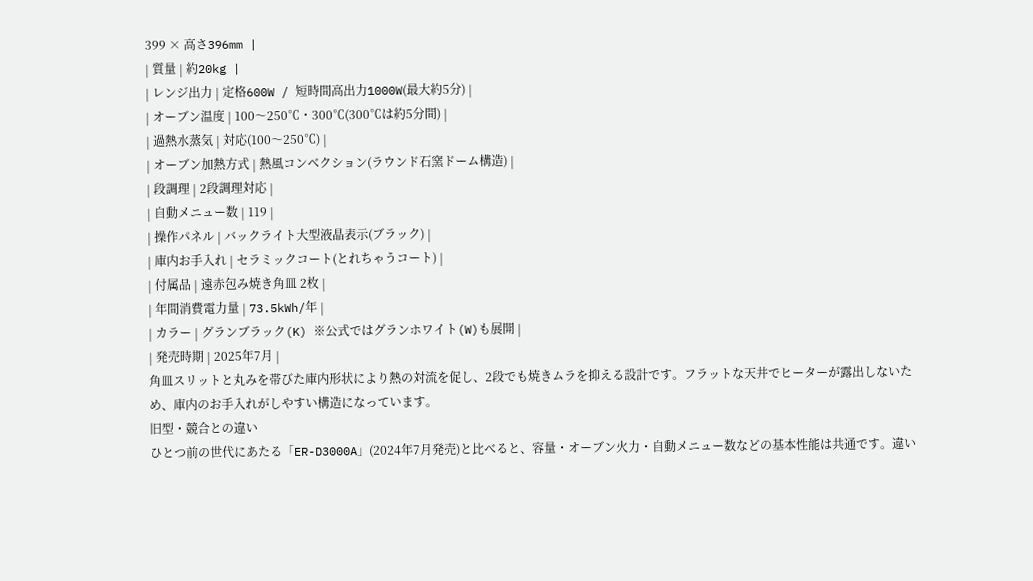399 × 高さ396mm |
| 質量 | 約20kg |
| レンジ出力 | 定格600W / 短時間高出力1000W(最大約5分) |
| オーブン温度 | 100〜250℃・300℃(300℃は約5分間) |
| 過熱水蒸気 | 対応(100〜250℃) |
| オーブン加熱方式 | 熱風コンベクション(ラウンド石窯ドーム構造) |
| 段調理 | 2段調理対応 |
| 自動メニュー数 | 119 |
| 操作パネル | バックライト大型液晶表示(ブラック) |
| 庫内お手入れ | セラミックコート(とれちゃうコート) |
| 付属品 | 遠赤包み焼き角皿 2枚 |
| 年間消費電力量 | 73.5kWh/年 |
| カラー | グランブラック(K) ※公式ではグランホワイト(W)も展開 |
| 発売時期 | 2025年7月 |
角皿スリットと丸みを帯びた庫内形状により熱の対流を促し、2段でも焼きムラを抑える設計です。フラットな天井でヒーターが露出しないため、庫内のお手入れがしやすい構造になっています。
旧型・競合との違い
ひとつ前の世代にあたる「ER-D3000A」(2024年7月発売)と比べると、容量・オーブン火力・自動メニュー数などの基本性能は共通です。違い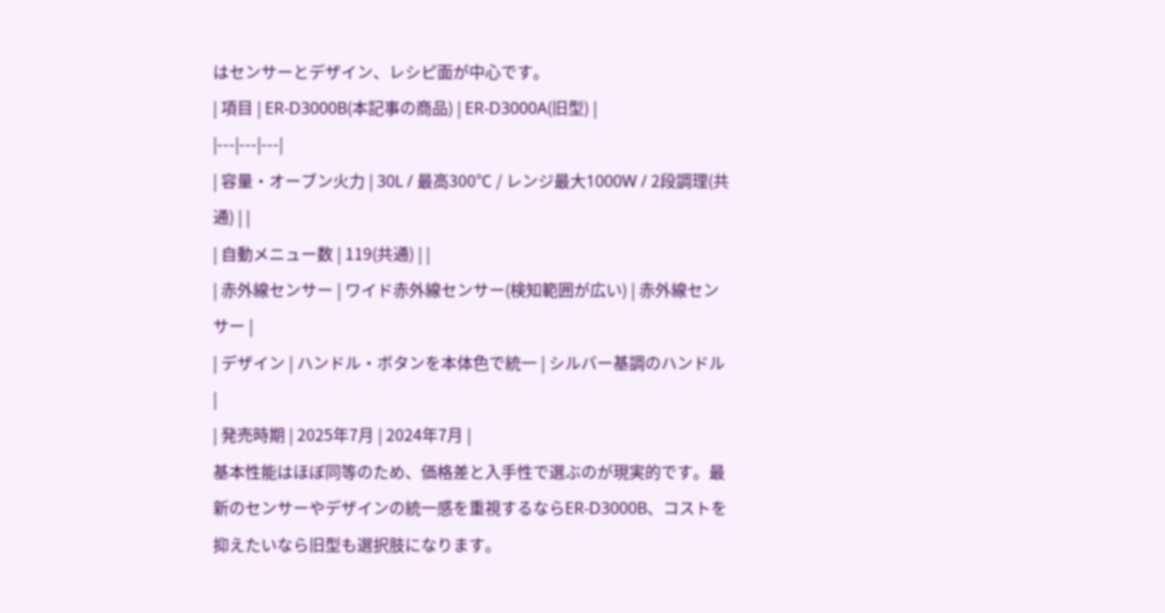はセンサーとデザイン、レシピ面が中心です。
| 項目 | ER-D3000B(本記事の商品) | ER-D3000A(旧型) |
|---|---|---|
| 容量・オーブン火力 | 30L / 最高300℃ / レンジ最大1000W / 2段調理(共通) | |
| 自動メニュー数 | 119(共通) | |
| 赤外線センサー | ワイド赤外線センサー(検知範囲が広い) | 赤外線センサー |
| デザイン | ハンドル・ボタンを本体色で統一 | シルバー基調のハンドル |
| 発売時期 | 2025年7月 | 2024年7月 |
基本性能はほぼ同等のため、価格差と入手性で選ぶのが現実的です。最新のセンサーやデザインの統一感を重視するならER-D3000B、コストを抑えたいなら旧型も選択肢になります。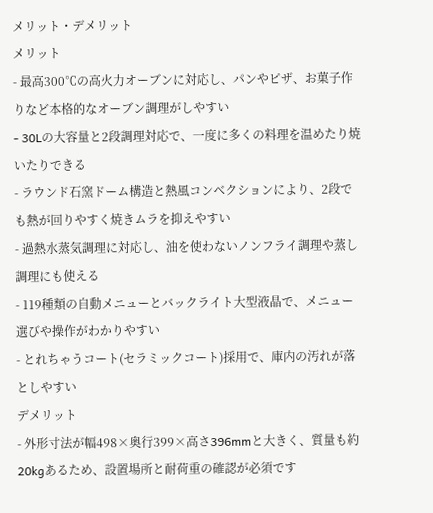メリット・デメリット
メリット
- 最高300℃の高火力オーブンに対応し、パンやピザ、お菓子作りなど本格的なオーブン調理がしやすい
- 30Lの大容量と2段調理対応で、一度に多くの料理を温めたり焼いたりできる
- ラウンド石窯ドーム構造と熱風コンベクションにより、2段でも熱が回りやすく焼きムラを抑えやすい
- 過熱水蒸気調理に対応し、油を使わないノンフライ調理や蒸し調理にも使える
- 119種類の自動メニューとバックライト大型液晶で、メニュー選びや操作がわかりやすい
- とれちゃうコート(セラミックコート)採用で、庫内の汚れが落としやすい
デメリット
- 外形寸法が幅498×奥行399×高さ396mmと大きく、質量も約20kgあるため、設置場所と耐荷重の確認が必須です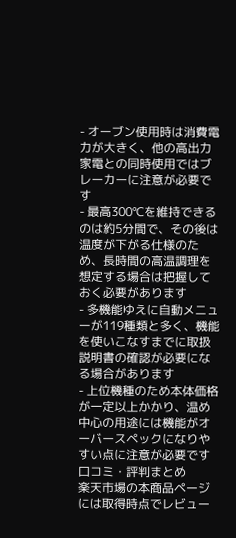- オーブン使用時は消費電力が大きく、他の高出力家電との同時使用ではブレーカーに注意が必要です
- 最高300℃を維持できるのは約5分間で、その後は温度が下がる仕様のため、長時間の高温調理を想定する場合は把握しておく必要があります
- 多機能ゆえに自動メニューが119種類と多く、機能を使いこなすまでに取扱説明書の確認が必要になる場合があります
- 上位機種のため本体価格が一定以上かかり、温め中心の用途には機能がオーバースペックになりやすい点に注意が必要です
口コミ・評判まとめ
楽天市場の本商品ページには取得時点でレビュー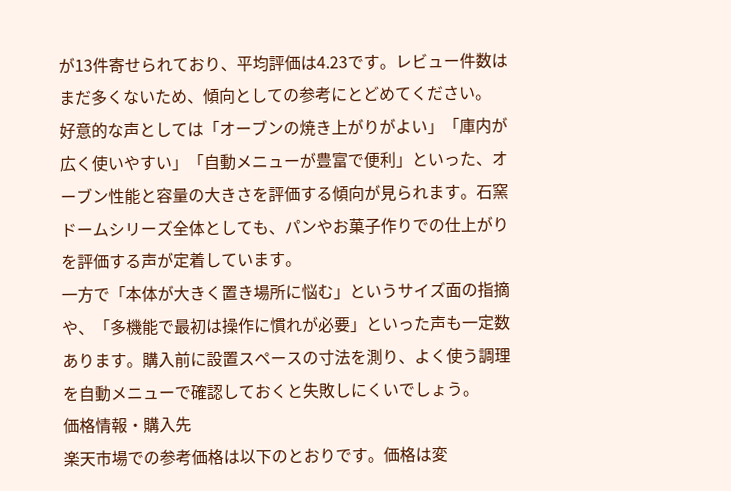が13件寄せられており、平均評価は4.23です。レビュー件数はまだ多くないため、傾向としての参考にとどめてください。
好意的な声としては「オーブンの焼き上がりがよい」「庫内が広く使いやすい」「自動メニューが豊富で便利」といった、オーブン性能と容量の大きさを評価する傾向が見られます。石窯ドームシリーズ全体としても、パンやお菓子作りでの仕上がりを評価する声が定着しています。
一方で「本体が大きく置き場所に悩む」というサイズ面の指摘や、「多機能で最初は操作に慣れが必要」といった声も一定数あります。購入前に設置スペースの寸法を測り、よく使う調理を自動メニューで確認しておくと失敗しにくいでしょう。
価格情報・購入先
楽天市場での参考価格は以下のとおりです。価格は変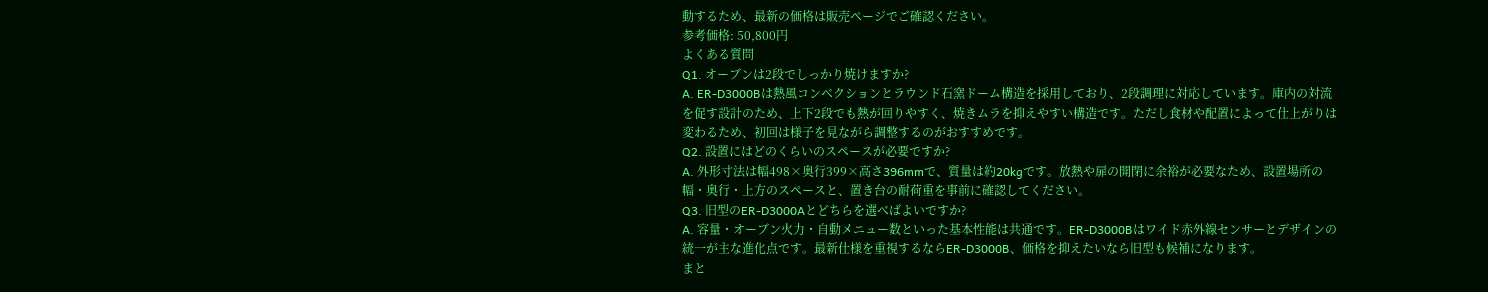動するため、最新の価格は販売ページでご確認ください。
参考価格: 50,800円
よくある質問
Q1. オーブンは2段でしっかり焼けますか?
A. ER-D3000Bは熱風コンベクションとラウンド石窯ドーム構造を採用しており、2段調理に対応しています。庫内の対流を促す設計のため、上下2段でも熱が回りやすく、焼きムラを抑えやすい構造です。ただし食材や配置によって仕上がりは変わるため、初回は様子を見ながら調整するのがおすすめです。
Q2. 設置にはどのくらいのスペースが必要ですか?
A. 外形寸法は幅498×奥行399×高さ396mmで、質量は約20kgです。放熱や扉の開閉に余裕が必要なため、設置場所の幅・奥行・上方のスペースと、置き台の耐荷重を事前に確認してください。
Q3. 旧型のER-D3000Aとどちらを選べばよいですか?
A. 容量・オーブン火力・自動メニュー数といった基本性能は共通です。ER-D3000Bはワイド赤外線センサーとデザインの統一が主な進化点です。最新仕様を重視するならER-D3000B、価格を抑えたいなら旧型も候補になります。
まと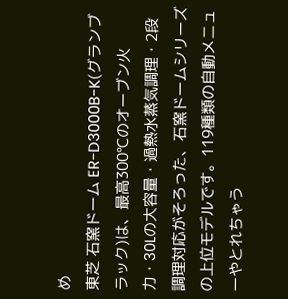め
東芝 石窯ドーム ER-D3000B-K(グランブラック)は、最高300℃のオーブン火力・30Lの大容量・過熱水蒸気調理・2段調理対応がそろった、石窯ドームシリーズの上位モデルです。119種類の自動メニューやとれちゃう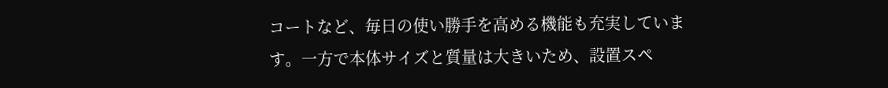コートなど、毎日の使い勝手を高める機能も充実しています。一方で本体サイズと質量は大きいため、設置スペ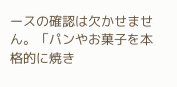ースの確認は欠かせません。「パンやお菓子を本格的に焼き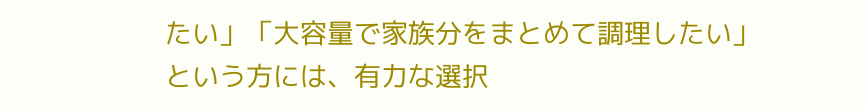たい」「大容量で家族分をまとめて調理したい」という方には、有力な選択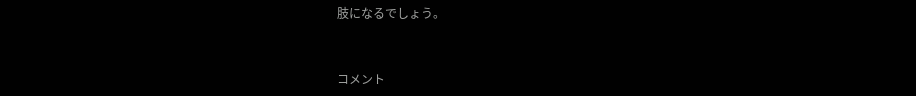肢になるでしょう。


コメント